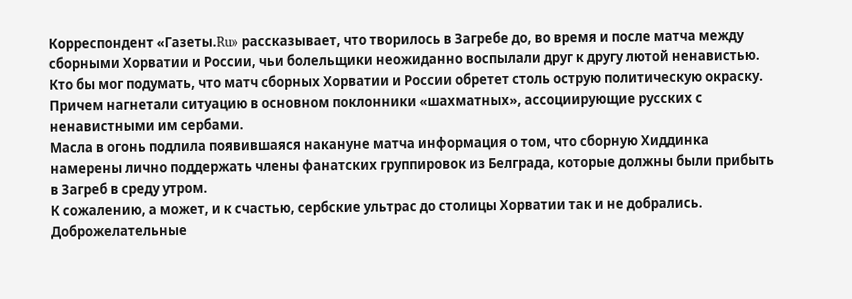Корреспондент «Газеты.Ru» рассказывает, что творилось в Загребе до, во время и после матча между сборными Хорватии и России, чьи болельщики неожиданно воспылали друг к другу лютой ненавистью. Кто бы мог подумать, что матч сборных Хорватии и России обретет столь острую политическую окраску. Причем нагнетали ситуацию в основном поклонники «шахматных», ассоциирующие русских с ненавистными им сербами.
Масла в огонь подлила появившаяся накануне матча информация о том, что сборную Хиддинка намерены лично поддержать члены фанатских группировок из Белграда, которые должны были прибыть в Загреб в среду утром.
К сожалению, а может, и к счастью, сербские ультрас до столицы Хорватии так и не добрались.
Доброжелательные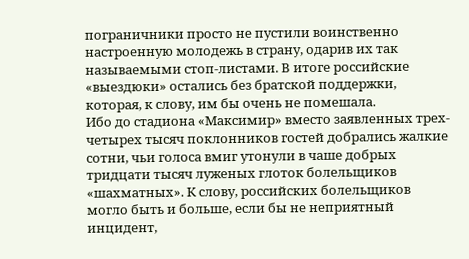пограничники просто не пустили воинственно настроенную молодежь в страну, одарив их так называемыми стоп-листами. В итоге российские «выездюки» остались без братской поддержки, которая, к слову, им бы очень не помешала.
Ибо до стадиона «Максимир» вместо заявленных трех-четырех тысяч поклонников гостей добрались жалкие сотни, чьи голоса вмиг утонули в чаше добрых тридцати тысяч луженых глоток болельщиков «шахматных». К слову, российских болельщиков могло быть и больше, если бы не неприятный инцидент,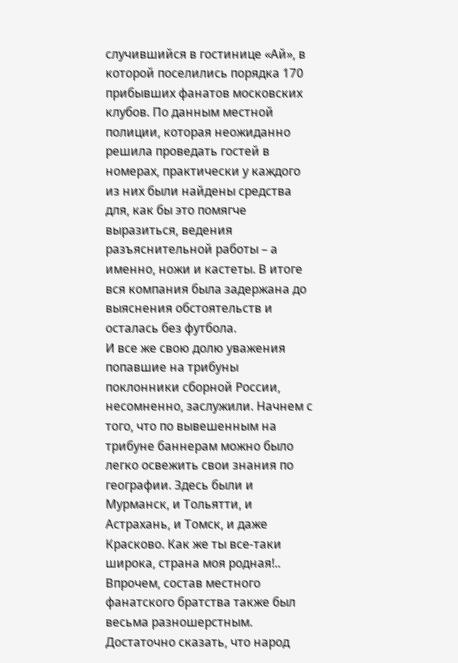случившийся в гостинице «Ай», в которой поселились порядка 170 прибывших фанатов московских клубов. По данным местной полиции, которая неожиданно решила проведать гостей в номерах, практически у каждого из них были найдены средства для, как бы это помягче выразиться, ведения разъяснительной работы – а именно, ножи и кастеты. В итоге вся компания была задержана до выяснения обстоятельств и осталась без футбола.
И все же свою долю уважения попавшие на трибуны поклонники сборной России, несомненно, заслужили. Начнем с того, что по вывешенным на трибуне баннерам можно было легко освежить свои знания по географии. Здесь были и Мурманск, и Тольятти, и Астрахань, и Томск, и даже Красково. Как же ты все-таки широка, страна моя родная!..
Впрочем, состав местного фанатского братства также был весьма разношерстным. Достаточно сказать, что народ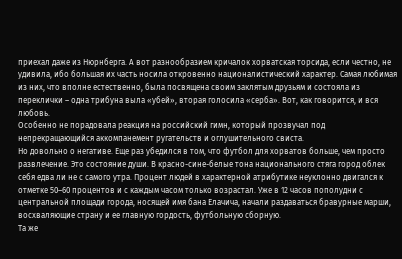приехал даже из Нюрнберга. А вот разнообразием кричалок хорватская торсида, если честно, не удивила, ибо большая их часть носила откровенно националистический характер. Самая любимая из них, что вполне естественно, была посвящена своим заклятым друзьям и состояла из переклички – одна трибуна выла «убей», вторая голосила «серба». Вот, как говорится, и вся любовь.
Особенно не порадовала реакция на российский гимн, который прозвучал под непрекращающийся аккомпанемент ругательств и оглушительного свиста.
Но довольно о негативе. Еще раз убедился в том, что футбол для хорватов больше, чем просто развлечение. Это состояние души. В красно-сине-белые тона национального стяга город облек себя едва ли не с самого утра. Процент людей в характерной атрибутике неуклонно двигался к отметке 50–60 процентов и с каждым часом только возрастал. Уже в 12 часов пополудни с центральной площади города, носящей имя бана Елачича, начали раздаваться бравурные марши, восхваляющие страну и ее главную гордость, футбольную сборную.
Та же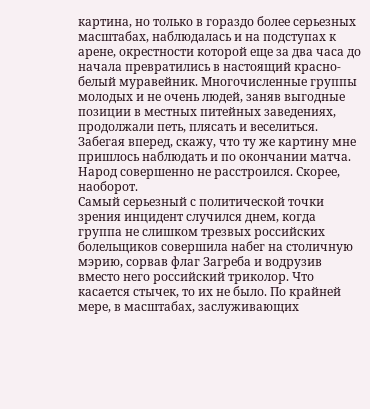картина, но только в гораздо более серьезных масштабах, наблюдалась и на подступах к арене, окрестности которой еще за два часа до начала превратились в настоящий красно-белый муравейник. Многочисленные группы молодых и не очень людей, заняв выгодные позиции в местных питейных заведениях, продолжали петь, плясать и веселиться. Забегая вперед, скажу, что ту же картину мне пришлось наблюдать и по окончании матча. Народ совершенно не расстроился. Скорее, наоборот.
Самый серьезный с политической точки зрения инцидент случился днем, когда группа не слишком трезвых российских болельщиков совершила набег на столичную мэрию, сорвав флаг Загреба и водрузив вместо него российский триколор. Что касается стычек, то их не было. По крайней мере, в масштабах, заслуживающих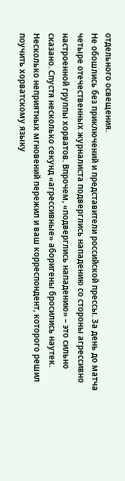отдельного освещения.
Не обошлись без приключений и представители российской прессы. За день до матча четыре отечественных журналиста подверглись нападению со стороны агрессивно настроенной группы хорватов. Впрочем, «подверглись нападению» – это сильно сказано. Спустя несколько секунд «агрессивные» аборигены бросились наутек. Несколько неприятных мгновений пережил и ваш корреспондент, которого решил поучить хорватскому языку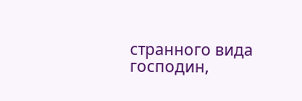странного вида господин,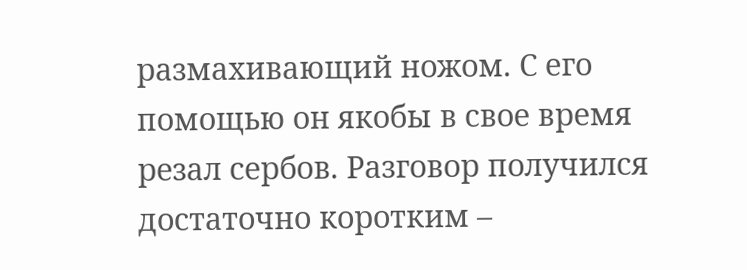размахивающий ножом. С его помощью он якобы в свое время резал сербов. Разговор получился достаточно коротким –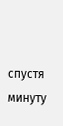спустя минуту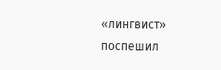«лингвист» поспешил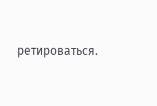ретироваться.